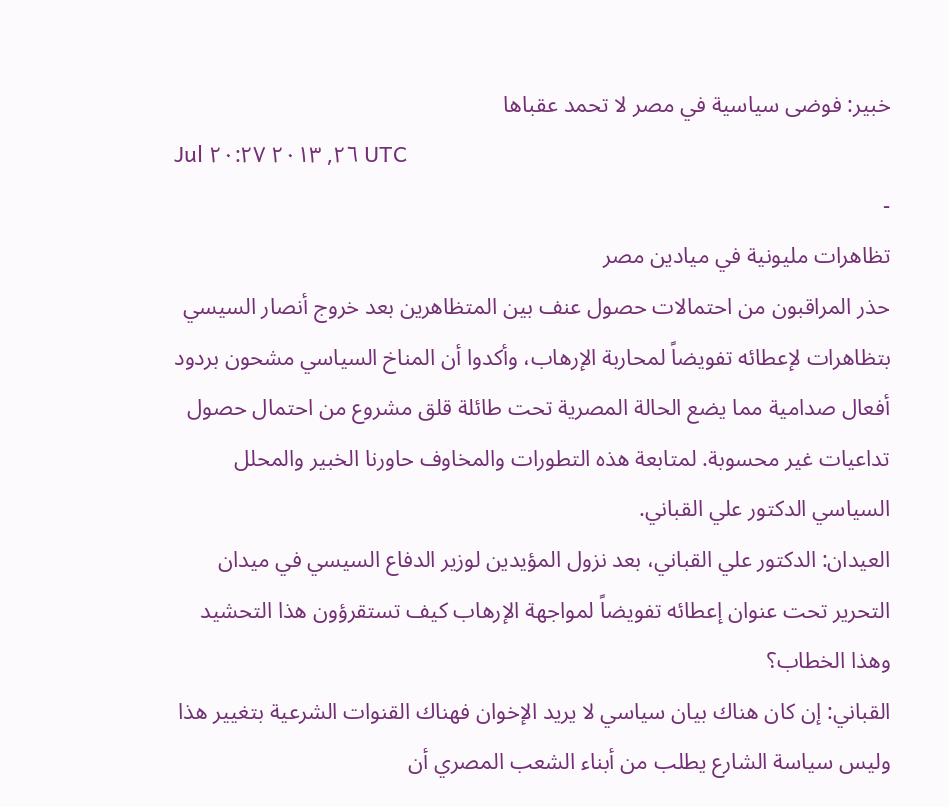خبير: فوضى سياسية في مصر لا تحمد عقباها
Jul ٢٦, ٢٠١٣ ٢٠:٢٧ UTC
-
تظاهرات مليونية في ميادين مصر
حذر المراقبون من احتمالات حصول عنف بين المتظاهرين بعد خروج أنصار السيسي بتظاهرات لإعطائه تفويضاً لمحاربة الإرهاب، وأكدوا أن المناخ السياسي مشحون بردود أفعال صدامية مما يضع الحالة المصرية تحت طائلة قلق مشروع من احتمال حصول تداعيات غير محسوبة. لمتابعة هذه التطورات والمخاوف حاورنا الخبير والمحلل السياسي الدكتور علي القباني.
العيدان: الدكتور علي القباني، بعد نزول المؤيدين لوزير الدفاع السيسي في ميدان التحرير تحت عنوان إعطائه تفويضاً لمواجهة الإرهاب كيف تستقرؤون هذا التحشيد وهذا الخطاب؟
القباني: إن كان هناك بيان سياسي لا يريد الإخوان فهناك القنوات الشرعية بتغيير هذا وليس سياسة الشارع يطلب من أبناء الشعب المصري أن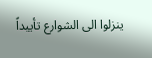ينزلوا الى الشوارع تأييداً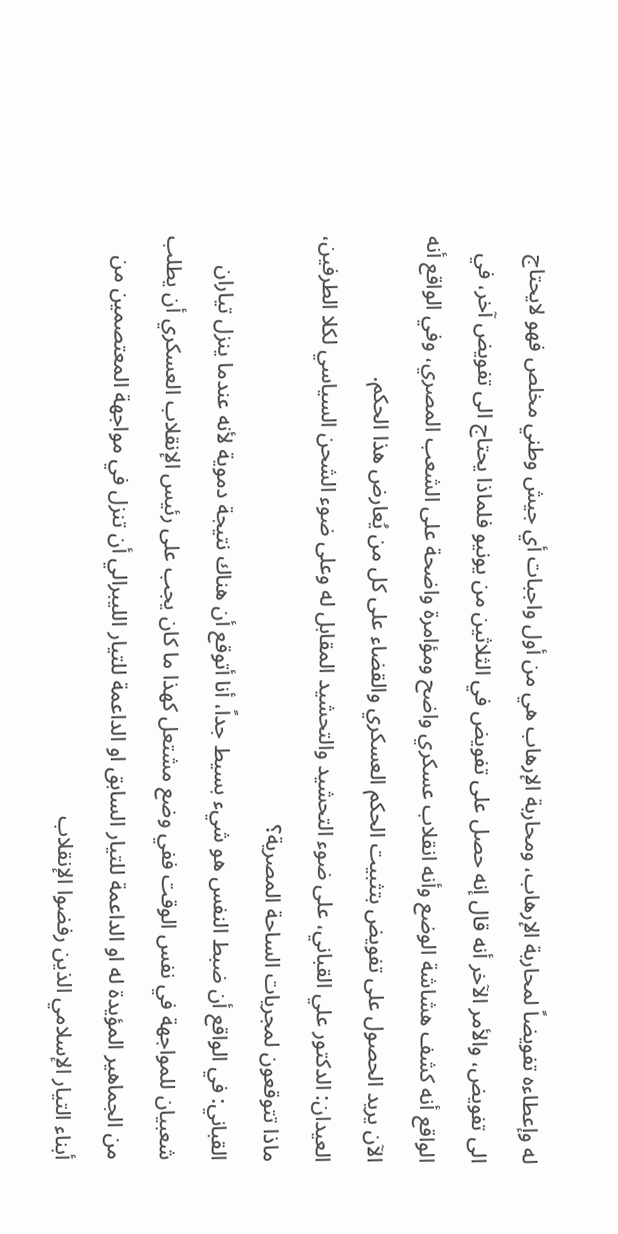له وإعطاءه تفويضاً لمحاربة الإرهاب، ومحاربة الإرهاب هي من أول واجبات أي جيش وطني مخلص فهو لايحتاج الى تفويض، والأمر الآخر أنه قال إنه حصل على تفويض في الثلاثين من يونيو فلماذا يحتاج الى تفويض آخر، في الواقع أنه كشف هشاشة الوضع وأنه انقلاب عسكري واضح ومؤامرة واضحة على الشعب المصري، وفي الواقع أنه الآن يريد الحصول على تفويض بتثبيت الحكم العسكري والقضاء على كل من يُعارض هذا الحكم.
العيدان: الدكتور علي القباني، على ضوء التحشيد والتحشيد المقابل له وعلى ضوء الشحن السياسي لكلا الطرفين، ماذا تتوقعون لمجريات الساحة المصرية؟
القباني: في الواقع أن ضبط النفس هو شيء بسيط جداً، أنا أتوقع أن هناك نتيجة دموية لأنه عندما ينزل تياران شعبيان للمواجهة في نفس الوقت ففي وضع مشتعل كهذا ما كان يجب على رئيس الإنقلاب العسكري أن يطلب من الجماهير المؤيدة له او الداعمة للتيار السابق او الداعمة للتيار الليبرالي أن تنزل في مواجهة المعتصمين من أبناء التيار الإسلامي الذين رفضوا الإنقلاب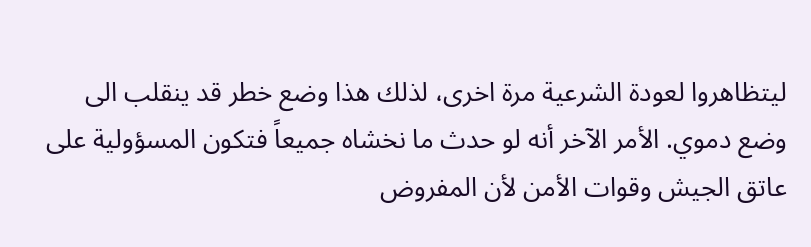ليتظاهروا لعودة الشرعية مرة اخرى، لذلك هذا وضع خطر قد ينقلب الى وضع دموي. الأمر الآخر أنه لو حدث ما نخشاه جميعاً فتكون المسؤولية على عاتق الجيش وقوات الأمن لأن المفروض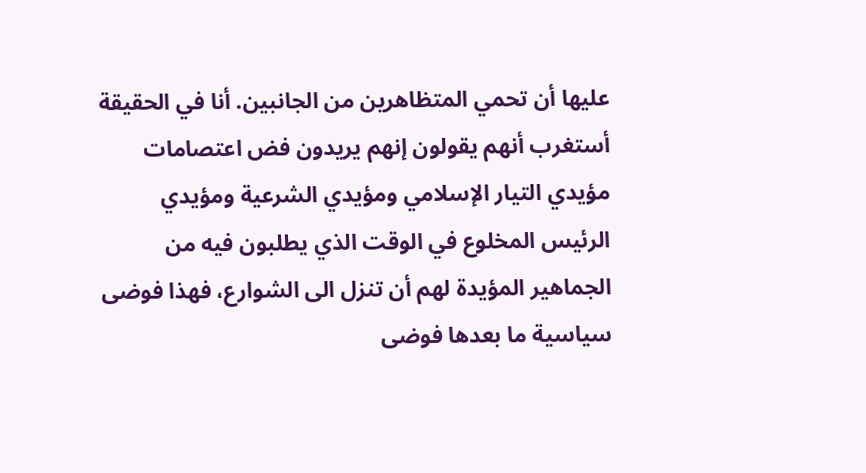عليها أن تحمي المتظاهرين من الجانبين. أنا في الحقيقة أستغرب أنهم يقولون إنهم يريدون فض اعتصامات مؤيدي التيار الإسلامي ومؤيدي الشرعية ومؤيدي الرئيس المخلوع في الوقت الذي يطلبون فيه من الجماهير المؤيدة لهم أن تنزل الى الشوارع، فهذا فوضى سياسية ما بعدها فوضى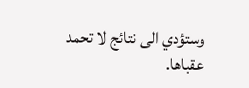وستؤدي الى نتائج لا تحمد عقباها.